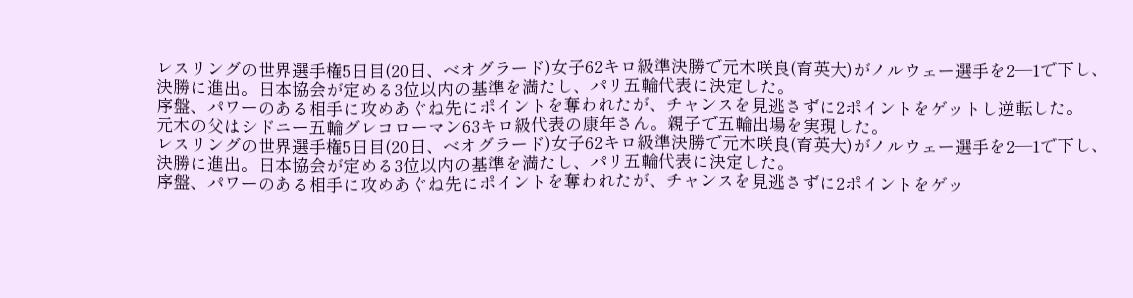レスリングの世界選手権5日目(20日、ベオグラード)女子62キロ級準決勝で元木咲良(育英大)がノルウェー選手を2―1で下し、決勝に進出。日本協会が定める3位以内の基準を満たし、パリ五輪代表に決定した。
序盤、パワーのある相手に攻めあぐね先にポイントを奪われたが、チャンスを見逃さずに2ポイントをゲットし逆転した。
元木の父はシドニー五輪グレコローマン63キロ級代表の康年さん。親子で五輪出場を実現した。
レスリングの世界選手権5日目(20日、ベオグラード)女子62キロ級準決勝で元木咲良(育英大)がノルウェー選手を2―1で下し、決勝に進出。日本協会が定める3位以内の基準を満たし、パリ五輪代表に決定した。
序盤、パワーのある相手に攻めあぐね先にポイントを奪われたが、チャンスを見逃さずに2ポイントをゲッ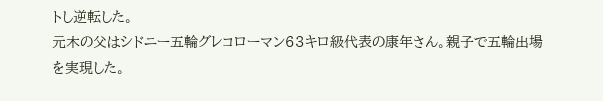トし逆転した。
元木の父はシドニー五輪グレコローマン63キロ級代表の康年さん。親子で五輪出場を実現した。